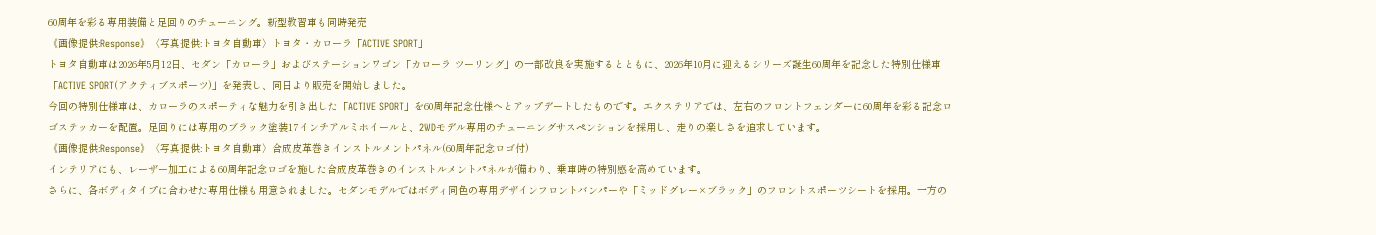60周年を彩る専用装備と足回りのチューニング。新型教習車も同時発売
《画像提供:Response》〈写真提供:トヨタ自動車〉トヨタ・カローラ「ACTIVE SPORT」
トヨタ自動車は2026年5月12日、セダン「カローラ」およびステーションワゴン「カローラ ツーリング」の一部改良を実施するとともに、2026年10月に迎えるシリーズ誕生60周年を記念した特別仕様車「ACTIVE SPORT(アクティブスポーツ)」を発表し、同日より販売を開始しました。
今回の特別仕様車は、カローラのスポーティな魅力を引き出した「ACTIVE SPORT」を60周年記念仕様へとアップデートしたものです。エクステリアでは、左右のフロントフェンダーに60周年を彩る記念ロゴステッカーを配置。足回りには専用のブラック塗装17インチアルミホイールと、2WDモデル専用のチューニングサスペンションを採用し、走りの楽しさを追求しています。
《画像提供:Response》〈写真提供:トヨタ自動車〉合成皮革巻きインストルメントパネル(60周年記念ロゴ付)
インテリアにも、レーザー加工による60周年記念ロゴを施した合成皮革巻きのインストルメントパネルが備わり、乗車時の特別感を高めています。
さらに、各ボディタイプに合わせた専用仕様も用意されました。セダンモデルではボディ同色の専用デザインフロントバンパーや「ミッドグレー×ブラック」のフロントスポーツシートを採用。一方の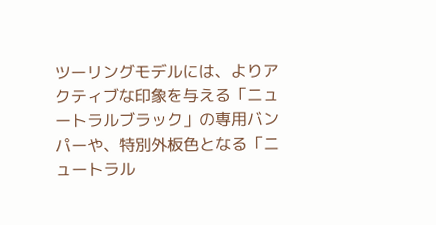ツーリングモデルには、よりアクティブな印象を与える「ニュートラルブラック」の専用バンパーや、特別外板色となる「ニュートラル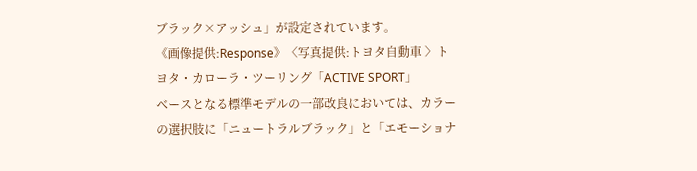ブラック×アッシュ」が設定されています。
《画像提供:Response》〈写真提供:トヨタ自動車 〉トヨタ・カローラ・ツーリング「ACTIVE SPORT」
ベースとなる標準モデルの一部改良においては、カラーの選択肢に「ニュートラルブラック」と「エモーショナ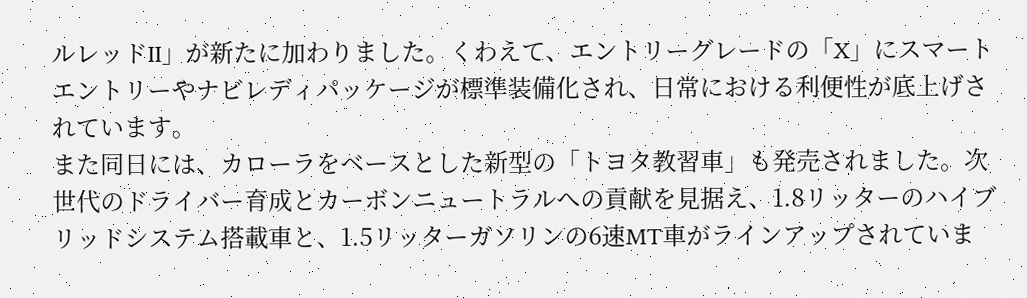ルレッドII」が新たに加わりました。くわえて、エントリーグレードの「X」にスマートエントリーやナビレディパッケージが標準装備化され、日常における利便性が底上げされています。
また同日には、カローラをベースとした新型の「トヨタ教習車」も発売されました。次世代のドライバー育成とカーボンニュートラルへの貢献を見据え、1.8リッターのハイブリッドシステム搭載車と、1.5リッターガソリンの6速MT車がラインアップされていま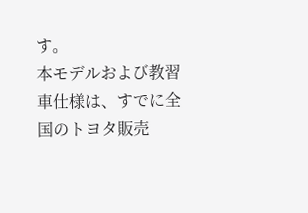す。
本モデルおよび教習車仕様は、すでに全国のトヨタ販売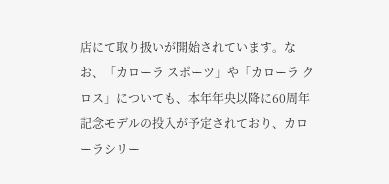店にて取り扱いが開始されています。なお、「カローラ スポーツ」や「カローラ クロス」についても、本年年央以降に60周年記念モデルの投入が予定されており、カローラシリー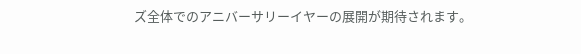ズ全体でのアニバーサリーイヤーの展開が期待されます。